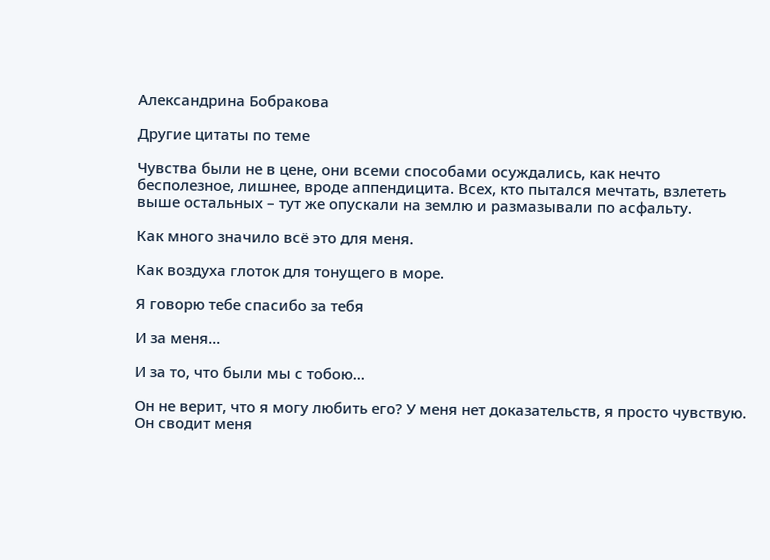Александрина Бобракова

Другие цитаты по теме

Чувства были не в цене, они всеми способами осуждались, как нечто бесполезное, лишнее, вроде аппендицита. Всех, кто пытался мечтать, взлететь выше остальных – тут же опускали на землю и размазывали по асфальту.

Как много значило всё это для меня.

Как воздуха глоток для тонущего в море.

Я говорю тебе спасибо за тебя

И за меня...

И за то, что были мы с тобою...

Он не верит, что я могу любить его? У меня нет доказательств, я просто чувствую. Он сводит меня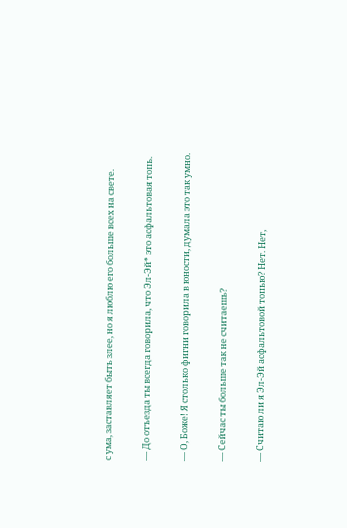с ума, заставляет быть злее, но я люблю его больше всех на свете.

— До отъезда ты всегда говорила, что Эл-Эй* это асфальтовая топь.

— О, Боже! Я столько фигни говорила в юности, думала это так умно.

— Сейчас ты больше так не считаешь?

— Считаю ли я Эл-Эй асфальтовой топью? Нет. Нет,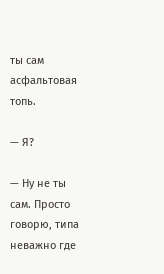ты сам асфальтовая топь.

— Я?

— Ну не ты сам. Просто говорю, типа неважно где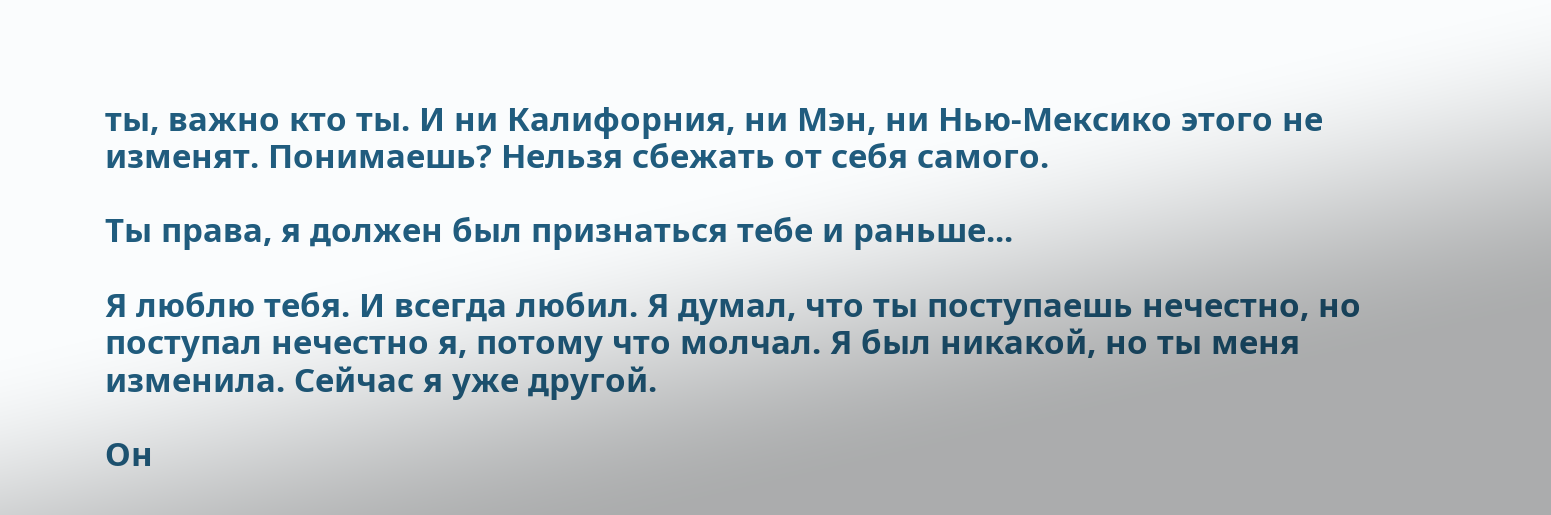ты, важно кто ты. И ни Калифорния, ни Мэн, ни Нью-Мексико этого не изменят. Понимаешь? Нельзя сбежать от себя самого.

Ты права, я должен был признаться тебе и раньше...

Я люблю тебя. И всегда любил. Я думал, что ты поступаешь нечестно, но поступал нечестно я, потому что молчал. Я был никакой, но ты меня изменила. Сейчас я уже другой.

Он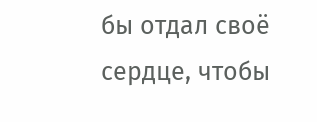бы отдал своё сердце, чтобы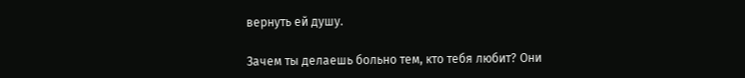вернуть ей душу.

Зачем ты делаешь больно тем, кто тебя любит? Они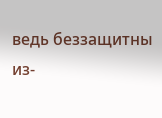ведь беззащитны из-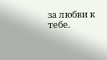за любви к тебе.